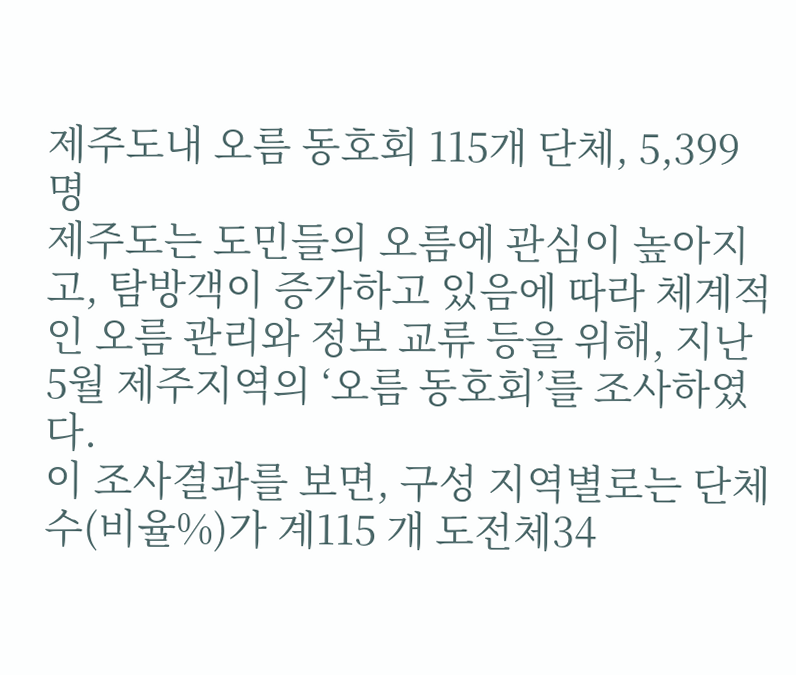제주도내 오름 동호회 115개 단체, 5,399명
제주도는 도민들의 오름에 관심이 높아지고, 탐방객이 증가하고 있음에 따라 체계적인 오름 관리와 정보 교류 등을 위해, 지난 5월 제주지역의 ‘오름 동호회’를 조사하였다.
이 조사결과를 보면, 구성 지역별로는 단체수(비율%)가 계115 개 도전체34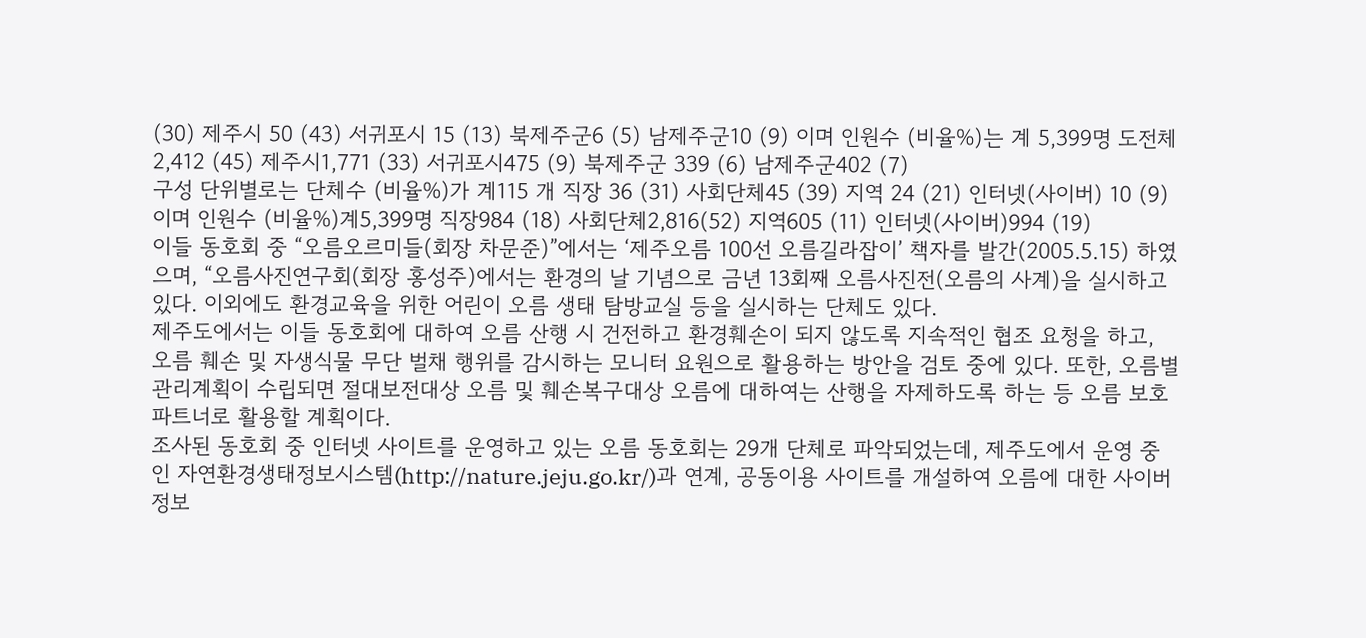(30) 제주시 50 (43) 서귀포시 15 (13) 북제주군6 (5) 남제주군10 (9) 이며 인원수 (비율%)는 계 5,399명 도전체 2,412 (45) 제주시1,771 (33) 서귀포시475 (9) 북제주군 339 (6) 남제주군402 (7)
구성 단위별로는 단체수 (비율%)가 계115 개 직장 36 (31) 사회단체45 (39) 지역 24 (21) 인터넷(사이버) 10 (9)이며 인원수 (비율%)계5,399명 직장984 (18) 사회단체2,816(52) 지역605 (11) 인터넷(사이버)994 (19)
이들 동호회 중 “오름오르미들(회장 차문준)”에서는 ‘제주오름 100선 오름길라잡이’ 책자를 발간(2005.5.15) 하였으며, “오름사진연구회(회장 홍성주)에서는 환경의 날 기념으로 금년 13회째 오름사진전(오름의 사계)을 실시하고 있다. 이외에도 환경교육을 위한 어린이 오름 생태 탐방교실 등을 실시하는 단체도 있다.
제주도에서는 이들 동호회에 대하여 오름 산행 시 건전하고 환경훼손이 되지 않도록 지속적인 협조 요청을 하고, 오름 훼손 및 자생식물 무단 벌채 행위를 감시하는 모니터 요원으로 활용하는 방안을 검토 중에 있다. 또한, 오름별 관리계획이 수립되면 절대보전대상 오름 및 훼손복구대상 오름에 대하여는 산행을 자제하도록 하는 등 오름 보호 파트너로 활용할 계획이다.
조사된 동호회 중 인터넷 사이트를 운영하고 있는 오름 동호회는 29개 단체로 파악되었는데, 제주도에서 운영 중인 자연환경생태정보시스템(http://nature.jeju.go.kr/)과 연계, 공동이용 사이트를 개설하여 오름에 대한 사이버 정보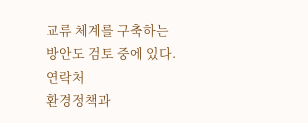교류 체계를 구축하는 방안도 검토 중에 있다.
연락처
환경정책과